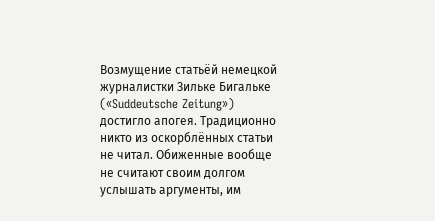Возмущение статьёй немецкой журналистки Зильке Бигальке («Suddeutsche Zeitung») достигло апогея. Традиционно никто из оскорблённых статьи не читал. Обиженные вообще не считают своим долгом услышать аргументы, им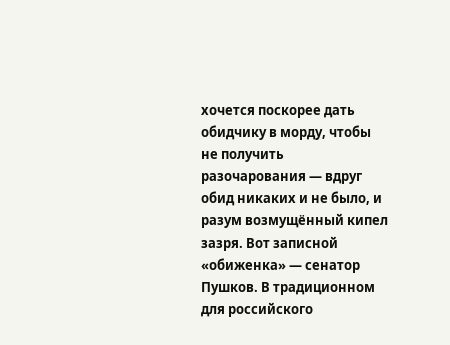хочется поскорее дать обидчику в морду, чтобы не получить разочарования — вдруг обид никаких и не было, и разум возмущённый кипел зазря. Вот записной «обиженка» — сенатор Пушков. В традиционном для российского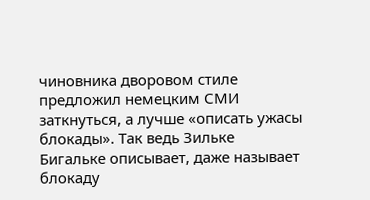чиновника дворовом стиле предложил немецким СМИ заткнуться, а лучше «описать ужасы блокады». Так ведь Зильке Бигальке описывает, даже называет блокаду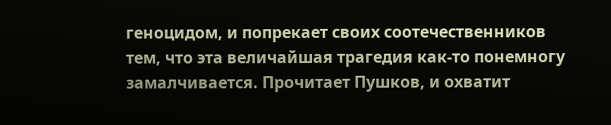геноцидом, и попрекает своих соотечественников тем, что эта величайшая трагедия как-то понемногу замалчивается. Прочитает Пушков, и охватит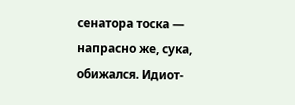сенатора тоска — напрасно же, сука, обижался. Идиот-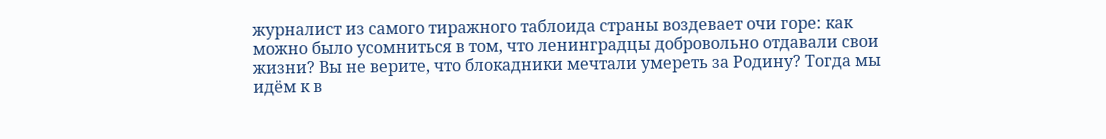журналист из самого тиражного таблоида страны воздевает очи горе: как можно было усомниться в том, что ленинградцы добровольно отдавали свои жизни? Вы не верите, что блокадники мечтали умереть за Родину? Тогда мы идём к в